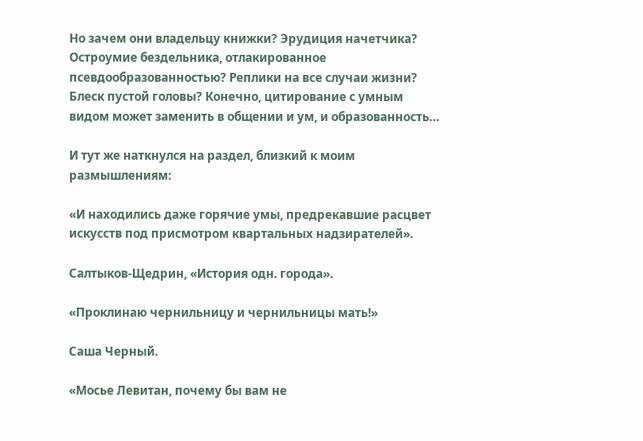Но зачем они владельцу книжки? Эрудиция начетчика? Остроумие бездельника, отлакированное псевдообразованностью? Реплики на все случаи жизни? Блеск пустой головы? Конечно, цитирование с умным видом может заменить в общении и ум, и образованность…

И тут же наткнулся на раздел, близкий к моим размышлениям:

«И находились даже горячие умы, предрекавшие расцвет искусств под присмотром квартальных надзирателей».

Салтыков-Щедрин, «История одн. города».

«Проклинаю чернильницу и чернильницы мать!»

Саша Черный.

«Мосье Левитан, почему бы вам не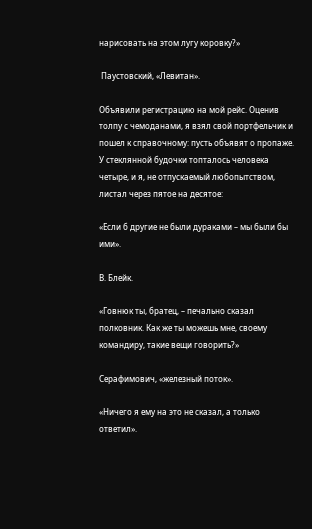нарисовать на этом лугу коровку?»

 Паустовский, «Левитан».

Объявили регистрацию на мой рейс. Оценив толпу с чемоданами, я взял свой портфельчик и пошел к справочному: пусть объявят о пропаже. У стеклянной будочки топталось человека четыре, и я, не отпускаемый любопытством, листал через пятое на десятое:

«Если б другие не были дураками – мы были бы ими».

В. Блейк.

«Говнюк ты, братец, – печально сказал полковник. Как же ты можешь мне, своему командиру, такие вещи говорить?»

Серафимович, «железный поток».

«Ничего я ему на это не сказал, а только ответил».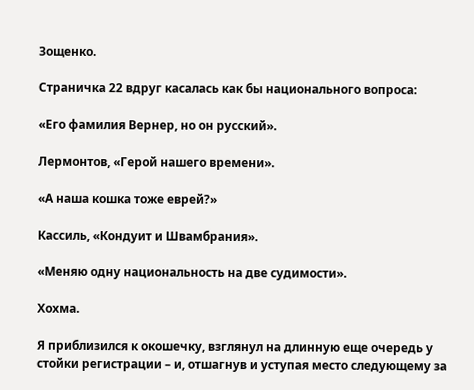Зощенко.

Страничка 22 вдруг касалась как бы национального вопроса:

«Его фамилия Вернер, но он русский».

Лермонтов, «Герой нашего времени».

«А наша кошка тоже еврей?»

Кассиль, «Кондуит и Швамбрания».

«Меняю одну национальность на две судимости».

Хохма.

Я приблизился к окошечку, взглянул на длинную еще очередь у стойки регистрации – и, отшагнув и уступая место следующему за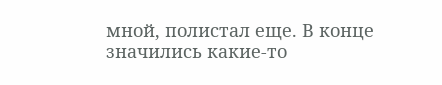мной, полистал еще. В конце значились какие-то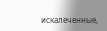искалеченные,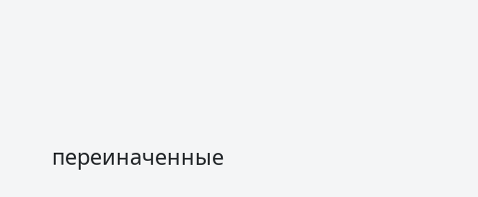переиначенные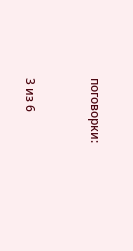поговорки:



3 из 6